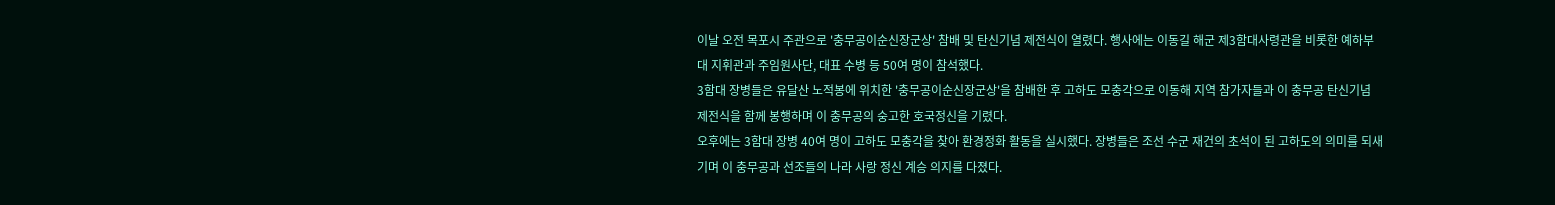이날 오전 목포시 주관으로 '충무공이순신장군상' 참배 및 탄신기념 제전식이 열렸다. 행사에는 이동길 해군 제3함대사령관을 비롯한 예하부대 지휘관과 주임원사단, 대표 수병 등 50여 명이 참석했다.
3함대 장병들은 유달산 노적봉에 위치한 '충무공이순신장군상'을 참배한 후 고하도 모충각으로 이동해 지역 참가자들과 이 충무공 탄신기념 제전식을 함께 봉행하며 이 충무공의 숭고한 호국정신을 기렸다.
오후에는 3함대 장병 40여 명이 고하도 모충각을 찾아 환경정화 활동을 실시했다. 장병들은 조선 수군 재건의 초석이 된 고하도의 의미를 되새기며 이 충무공과 선조들의 나라 사랑 정신 계승 의지를 다졌다.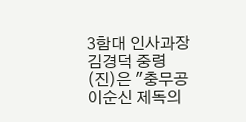3함대 인사과장 김경덕 중령(진)은 "충무공 이순신 제독의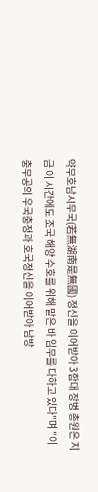약무호남시무국(若無湖南是無國) 정신을 이어받아 3함대 장병 총원은 지금 이 시간에도 조국 해양 수호를 위해 맡은 바 임무를 다하고 있다"며 "이 충무공의 우국충정과 호국정신을 이어받아 남방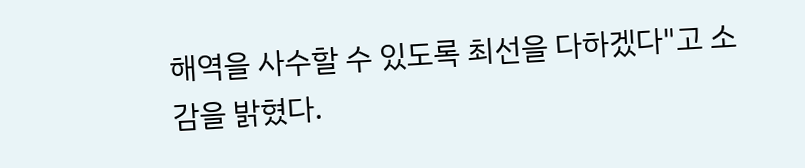해역을 사수할 수 있도록 최선을 다하겠다"고 소감을 밝혔다.